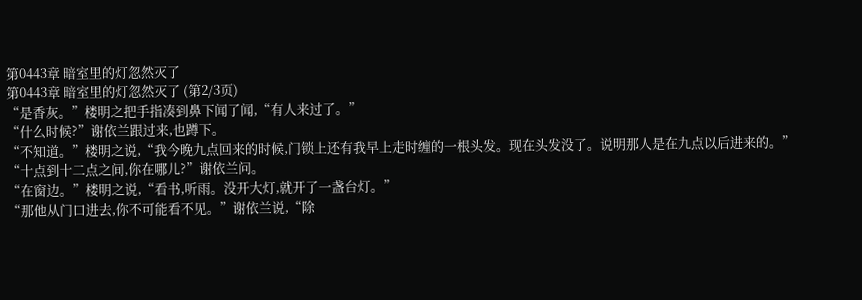第0443章 暗室里的灯忽然灭了
第0443章 暗室里的灯忽然灭了 (第2/3页)
“是香灰。”楼明之把手指凑到鼻下闻了闻,“有人来过了。”
“什么时候?”谢依兰跟过来,也蹲下。
“不知道。”楼明之说,“我今晚九点回来的时候,门锁上还有我早上走时缠的一根头发。现在头发没了。说明那人是在九点以后进来的。”
“十点到十二点之间,你在哪儿?”谢依兰问。
“在窗边。”楼明之说,“看书,听雨。没开大灯,就开了一盏台灯。”
“那他从门口进去,你不可能看不见。”谢依兰说,“除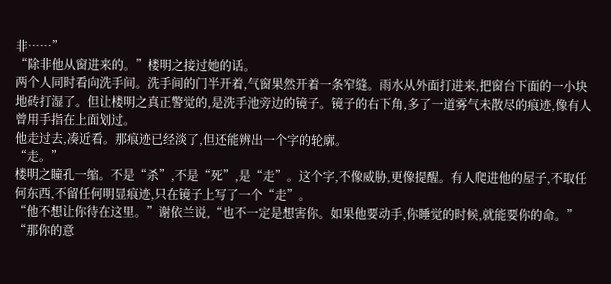非……”
“除非他从窗进来的。”楼明之接过她的话。
两个人同时看向洗手间。洗手间的门半开着,气窗果然开着一条窄缝。雨水从外面打进来,把窗台下面的一小块地砖打湿了。但让楼明之真正警觉的,是洗手池旁边的镜子。镜子的右下角,多了一道雾气未散尽的痕迹,像有人曾用手指在上面划过。
他走过去,凑近看。那痕迹已经淡了,但还能辨出一个字的轮廓。
“走。”
楼明之瞳孔一缩。不是“杀”,不是“死”,是“走”。这个字,不像威胁,更像提醒。有人爬进他的屋子,不取任何东西,不留任何明显痕迹,只在镜子上写了一个“走”。
“他不想让你待在这里。”谢依兰说,“也不一定是想害你。如果他要动手,你睡觉的时候,就能要你的命。”
“那你的意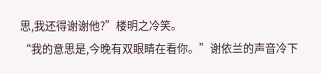思,我还得谢谢他?”楼明之冷笑。
“我的意思是,今晚有双眼睛在看你。”谢依兰的声音冷下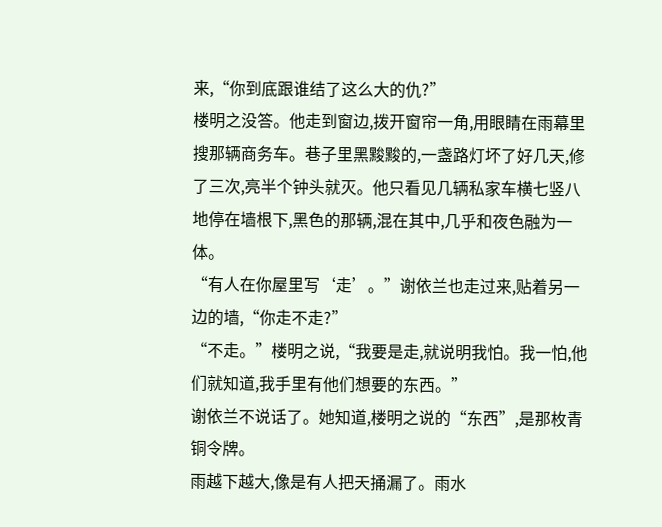来,“你到底跟谁结了这么大的仇?”
楼明之没答。他走到窗边,拨开窗帘一角,用眼睛在雨幕里搜那辆商务车。巷子里黑黢黢的,一盏路灯坏了好几天,修了三次,亮半个钟头就灭。他只看见几辆私家车横七竖八地停在墙根下,黑色的那辆,混在其中,几乎和夜色融为一体。
“有人在你屋里写‘走’。”谢依兰也走过来,贴着另一边的墙,“你走不走?”
“不走。”楼明之说,“我要是走,就说明我怕。我一怕,他们就知道,我手里有他们想要的东西。”
谢依兰不说话了。她知道,楼明之说的“东西”,是那枚青铜令牌。
雨越下越大,像是有人把天捅漏了。雨水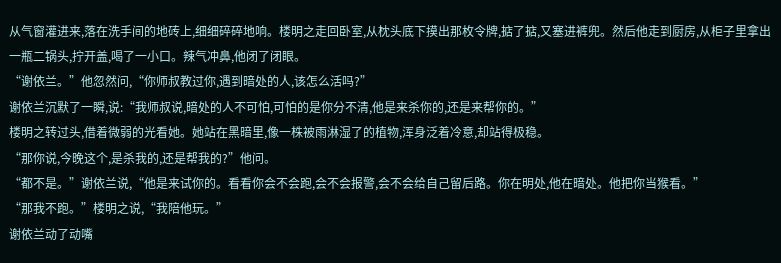从气窗灌进来,落在洗手间的地砖上,细细碎碎地响。楼明之走回卧室,从枕头底下摸出那枚令牌,掂了掂,又塞进裤兜。然后他走到厨房,从柜子里拿出一瓶二锅头,拧开盖,喝了一小口。辣气冲鼻,他闭了闭眼。
“谢依兰。”他忽然问,“你师叔教过你,遇到暗处的人,该怎么活吗?”
谢依兰沉默了一瞬,说:“我师叔说,暗处的人不可怕,可怕的是你分不清,他是来杀你的,还是来帮你的。”
楼明之转过头,借着微弱的光看她。她站在黑暗里,像一株被雨淋湿了的植物,浑身泛着冷意,却站得极稳。
“那你说,今晚这个,是杀我的,还是帮我的?”他问。
“都不是。”谢依兰说,“他是来试你的。看看你会不会跑,会不会报警,会不会给自己留后路。你在明处,他在暗处。他把你当猴看。”
“那我不跑。”楼明之说,“我陪他玩。”
谢依兰动了动嘴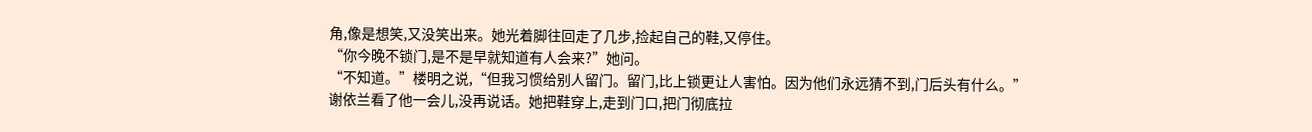角,像是想笑,又没笑出来。她光着脚往回走了几步,捡起自己的鞋,又停住。
“你今晚不锁门,是不是早就知道有人会来?”她问。
“不知道。”楼明之说,“但我习惯给别人留门。留门,比上锁更让人害怕。因为他们永远猜不到,门后头有什么。”
谢依兰看了他一会儿,没再说话。她把鞋穿上,走到门口,把门彻底拉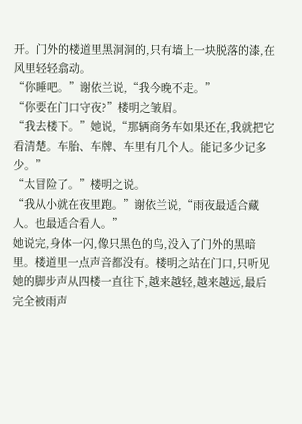开。门外的楼道里黑洞洞的,只有墙上一块脱落的漆,在风里轻轻翕动。
“你睡吧。”谢依兰说,“我今晚不走。”
“你要在门口守夜?”楼明之皱眉。
“我去楼下。”她说,“那辆商务车如果还在,我就把它看清楚。车胎、车牌、车里有几个人。能记多少记多少。”
“太冒险了。”楼明之说。
“我从小就在夜里跑。”谢依兰说,“雨夜最适合藏人。也最适合看人。”
她说完,身体一闪,像只黑色的鸟,没入了门外的黑暗里。楼道里一点声音都没有。楼明之站在门口,只听见她的脚步声从四楼一直往下,越来越轻,越来越远,最后完全被雨声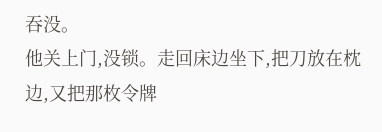吞没。
他关上门,没锁。走回床边坐下,把刀放在枕边,又把那枚令牌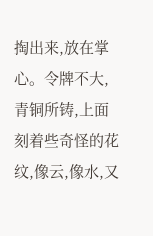掏出来,放在掌心。令牌不大,青铜所铸,上面刻着些奇怪的花纹,像云,像水,又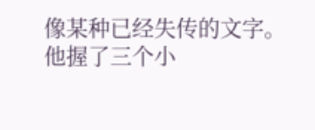像某种已经失传的文字。他握了三个小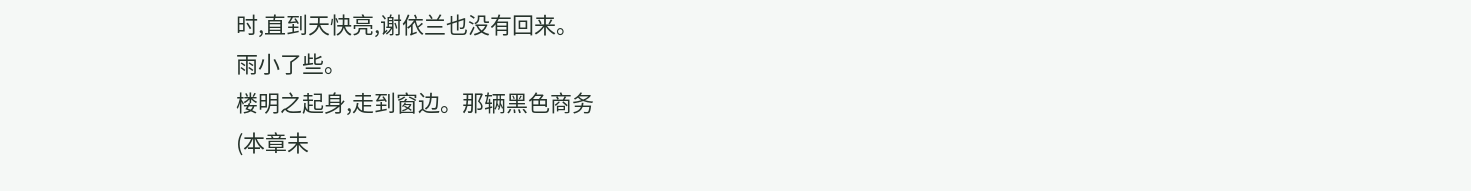时,直到天快亮,谢依兰也没有回来。
雨小了些。
楼明之起身,走到窗边。那辆黑色商务
(本章未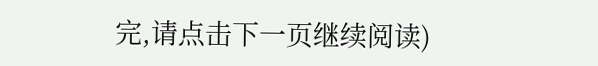完,请点击下一页继续阅读)